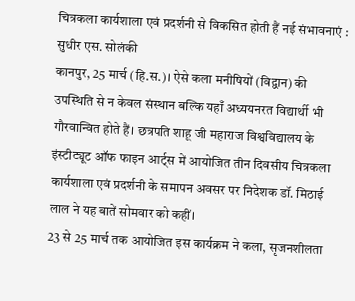चित्रकला कार्यशाला एवं प्रदर्शनी से विकसित होती हैं नई संभावनाएं : सुधीर एस. सोलंकी
कानपुर, 25 मार्च (हि.स.)। ऐसे कला मनीषियों (विद्वान) की उपस्थिति से न केवल संस्थान बल्कि यहाँ अध्ययनरत विद्यार्थी भी गौरवान्वित होते हैं। छत्रपति शाहू जी महाराज विश्वविद्यालय के इंस्टीट्यूट ऑफ फाइन आर्ट्स में आयोजित तीन दिवसीय चित्रकला कार्यशाला एवं प्रदर्शनी के समापन अवसर पर निदेशक डॉ. मिठाई लाल ने यह बातें सोमवार को कहीं।
23 से 25 मार्च तक आयोजित इस कार्यक्रम ने कला, सृजनशीलता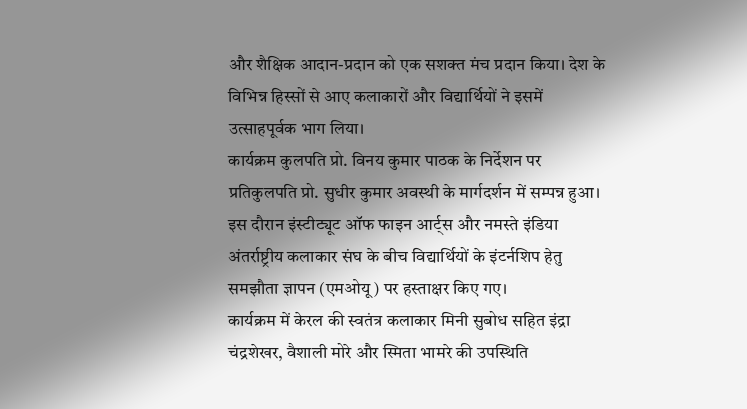और शैक्षिक आदान-प्रदान को एक सशक्त मंच प्रदान किया। देश के विभिन्न हिस्सों से आए कलाकारों और विद्यार्थियों ने इसमें उत्साहपूर्वक भाग लिया।
कार्यक्रम कुलपति प्रो. विनय कुमार पाठक के निर्देशन पर प्रतिकुलपति प्रो. सुधीर कुमार अवस्थी के मार्गदर्शन में सम्पन्न हुआ। इस दौरान इंस्टीट्यूट ऑफ फाइन आर्ट्स और नमस्ते इंडिया अंतर्राष्ट्रीय कलाकार संघ के बीच विद्यार्थियों के इंटर्नशिप हेतु समझौता ज्ञापन (एमओयू) पर हस्ताक्षर किए गए।
कार्यक्रम में केरल की स्वतंत्र कलाकार मिनी सुबोध सहित इंद्रा चंद्रशेखर, वैशाली मोरे और स्मिता भामरे की उपस्थिति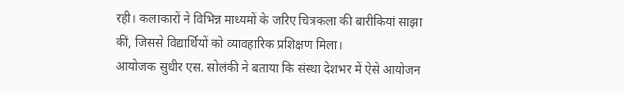रही। कलाकारों ने विभिन्न माध्यमों के जरिए चित्रकला की बारीकियां साझा कीं, जिससे विद्यार्थियों को व्यावहारिक प्रशिक्षण मिला।
आयोजक सुधीर एस. सोलंकी ने बताया कि संस्था देशभर में ऐसे आयोजन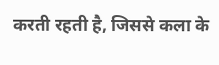करती रहती है, जिससे कला के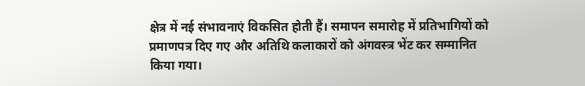क्षेत्र में नई संभावनाएं विकसित होती हैं। समापन समारोह में प्रतिभागियों को प्रमाणपत्र दिए गए और अतिथि कलाकारों को अंगवस्त्र भेंट कर सम्मानित किया गया।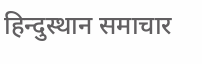हिन्दुस्थान समाचार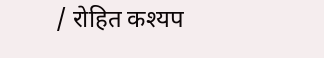/ रोहित कश्यप